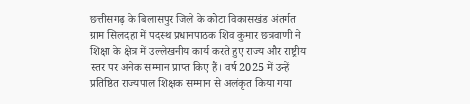छत्तीसगढ़ के बिलासपुर जिले के कोटा विकासखंड अंतर्गत ग्राम सिलदहा में पदस्थ प्रधानपाठक शिव कुमार छत्रवाणी ने शिक्षा के क्षेत्र में उल्लेखनीय कार्य करते हुए राज्य और राष्ट्रीय स्तर पर अनेक सम्मान प्राप्त किए हैं। वर्ष 2025 में उन्हें प्रतिष्ठित राज्यपाल शिक्षक सम्मान से अलंकृत किया गया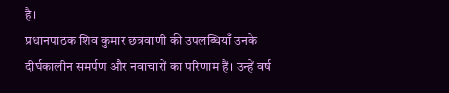है।
प्रधानपाठक शिव कुमार छत्रवाणी की उपलब्धियाँ उनके दीर्घकालीन समर्पण और नवाचारों का परिणाम हैं। उन्हें वर्ष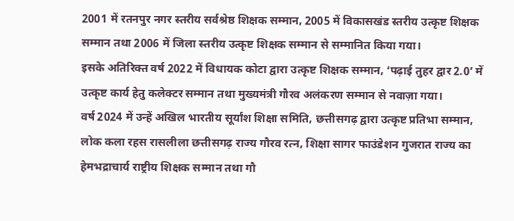2001 में रतनपुर नगर स्तरीय सर्वश्रेष्ठ शिक्षक सम्मान, 2005 में विकासखंड स्तरीय उत्कृष्ट शिक्षक सम्मान तथा 2006 में जिला स्तरीय उत्कृष्ट शिक्षक सम्मान से सम्मानित किया गया।
इसके अतिरिक्त वर्ष 2022 में विधायक कोटा द्वारा उत्कृष्ट शिक्षक सम्मान, ‘पढ़ाई तुहर द्वार 2.0’ में उत्कृष्ट कार्य हेतु कलेक्टर सम्मान तथा मुख्यमंत्री गौरव अलंकरण सम्मान से नवाज़ा गया।
वर्ष 2024 में उन्हें अखिल भारतीय सूर्यांश शिक्षा समिति, छत्तीसगढ़ द्वारा उत्कृष्ट प्रतिभा सम्मान, लोक कला रहस रासलीला छत्तीसगढ़ राज्य गौरव रत्न, शिक्षा सागर फाउंडेशन गुजरात राज्य का हेमभद्राचार्य राष्ट्रीय शिक्षक सम्मान तथा गौ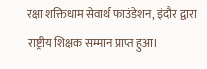रक्षा शक्तिधाम सेवार्थ फाउंडेशन, इंदौर द्वारा राष्ट्रीय शिक्षक सम्मान प्राप्त हुआ।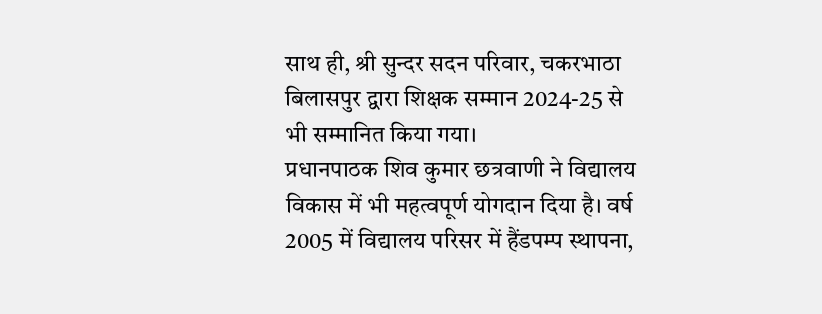साथ ही, श्री सुन्दर सदन परिवार, चकरभाठा बिलासपुर द्वारा शिक्षक सम्मान 2024-25 से भी सम्मानित किया गया।
प्रधानपाठक शिव कुमार छत्रवाणी ने विद्यालय विकास में भी महत्वपूर्ण योगदान दिया है। वर्ष 2005 में विद्यालय परिसर में हैंडपम्प स्थापना,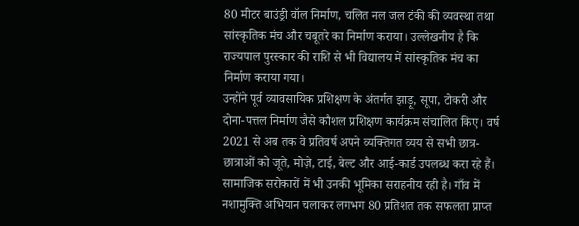80 मीटर बाउंड्री वॉल निर्माण, चलित नल जल टंकी की व्यवस्था तथा सांस्कृतिक मंच और चबूतरे का निर्माण कराया। उल्लेखनीय है कि राज्यपाल पुरस्कार की राशि से भी विद्यालय में सांस्कृतिक मंच का निर्माण कराया गया।
उन्होंने पूर्व व्यावसायिक प्रशिक्षण के अंतर्गत झाड़ू, सूपा, टोकरी और दोना-पत्तल निर्माण जैसे कौशल प्रशिक्षण कार्यक्रम संचालित किए। वर्ष 2021 से अब तक वे प्रतिवर्ष अपने व्यक्तिगत व्यय से सभी छात्र-छात्राओं को जूते, मोज़े, टाई, बेल्ट और आई-कार्ड उपलब्ध करा रहे हैं।
सामाजिक सरोकारों में भी उनकी भूमिका सराहनीय रही है। गाँव में नशामुक्ति अभियान चलाकर लगभग 80 प्रतिशत तक सफलता प्राप्त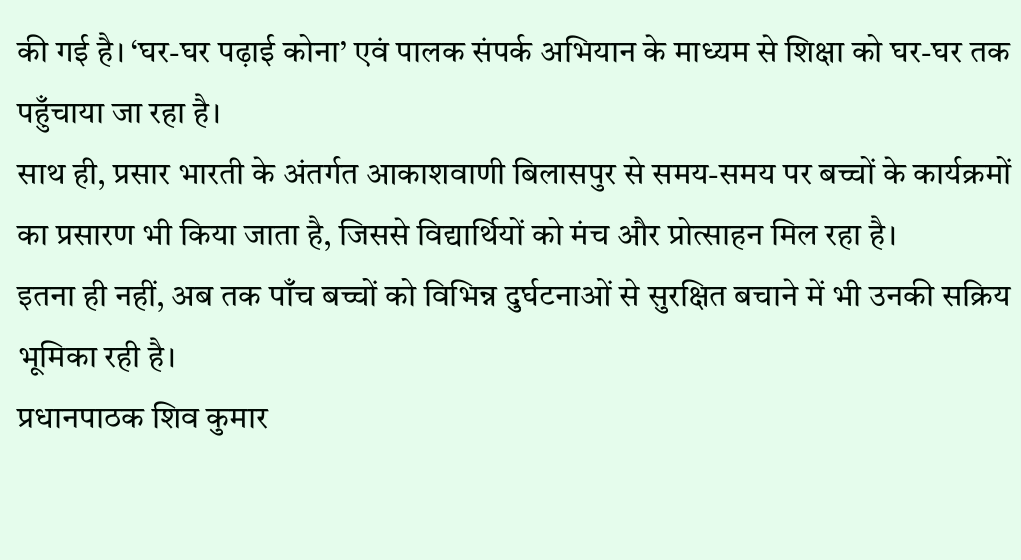की गई है। ‘घर-घर पढ़ाई कोना’ एवं पालक संपर्क अभियान के माध्यम से शिक्षा को घर-घर तक पहुँचाया जा रहा है।
साथ ही, प्रसार भारती के अंतर्गत आकाशवाणी बिलासपुर से समय-समय पर बच्चों के कार्यक्रमों का प्रसारण भी किया जाता है, जिससे विद्यार्थियों को मंच और प्रोत्साहन मिल रहा है।
इतना ही नहीं, अब तक पाँच बच्चों को विभिन्न दुर्घटनाओं से सुरक्षित बचाने में भी उनकी सक्रिय भूमिका रही है।
प्रधानपाठक शिव कुमार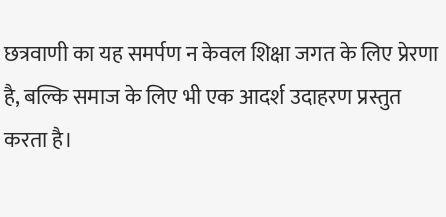छत्रवाणी का यह समर्पण न केवल शिक्षा जगत के लिए प्रेरणा है, बल्कि समाज के लिए भी एक आदर्श उदाहरण प्रस्तुत करता है।